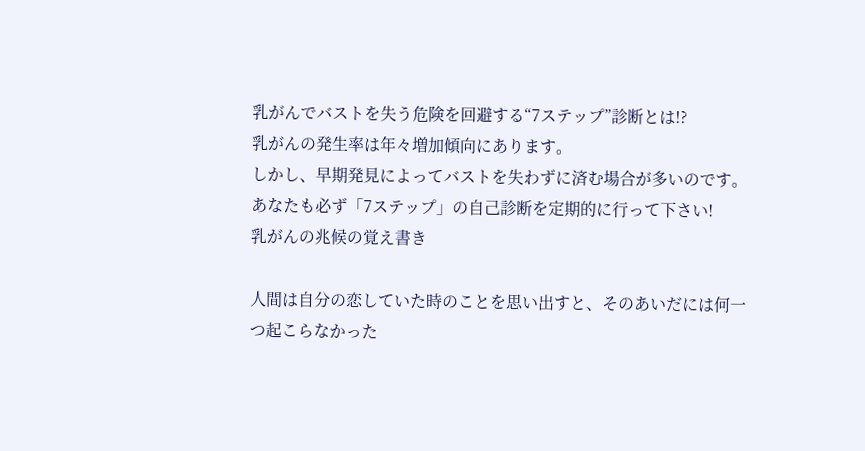乳がんでバストを失う危険を回避する“7ステップ”診断とは!?
乳がんの発生率は年々増加傾向にあります。
しかし、早期発見によってバストを失わずに済む場合が多いのです。
あなたも必ず「7ステップ」の自己診断を定期的に行って下さい!
乳がんの兆候の覚え書き

人間は自分の恋していた時のことを思い出すと、そのあいだには何一つ起こらなかった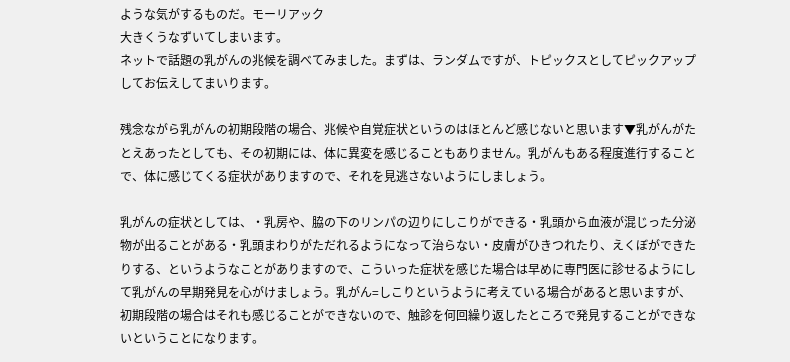ような気がするものだ。モーリアック
大きくうなずいてしまいます。
ネットで話題の乳がんの兆候を調べてみました。まずは、ランダムですが、トピックスとしてピックアップしてお伝えしてまいります。

残念ながら乳がんの初期段階の場合、兆候や自覚症状というのはほとんど感じないと思います▼乳がんがたとえあったとしても、その初期には、体に異変を感じることもありません。乳がんもある程度進行することで、体に感じてくる症状がありますので、それを見逃さないようにしましょう。

乳がんの症状としては、・乳房や、脇の下のリンパの辺りにしこりができる・乳頭から血液が混じった分泌物が出ることがある・乳頭まわりがただれるようになって治らない・皮膚がひきつれたり、えくぼができたりする、というようなことがありますので、こういった症状を感じた場合は早めに専門医に診せるようにして乳がんの早期発見を心がけましょう。乳がん=しこりというように考えている場合があると思いますが、初期段階の場合はそれも感じることができないので、触診を何回繰り返したところで発見することができないということになります。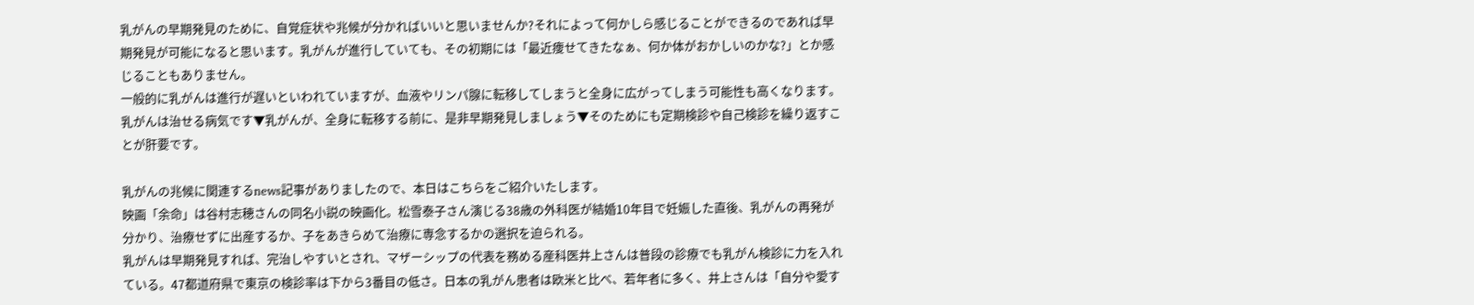乳がんの早期発見のために、自覚症状や兆候が分かればいいと思いませんか?それによって何かしら感じることができるのであれば早期発見が可能になると思います。乳がんが進行していても、その初期には「最近痩せてきたなぁ、何か体がおかしいのかな?」とか感じることもありません。
一般的に乳がんは進行が遅いといわれていますが、血液やリンパ腺に転移してしまうと全身に広がってしまう可能性も高くなります。乳がんは治せる病気です▼乳がんが、全身に転移する前に、是非早期発見しましょう▼そのためにも定期検診や自己検診を繰り返すことが肝要です。

乳がんの兆候に関連するnews記事がありましたので、本日はこちらをご紹介いたします。
映画「余命」は谷村志穂さんの同名小説の映画化。松雪泰子さん演じる38歳の外科医が結婚10年目で妊娠した直後、乳がんの再発が分かり、治療せずに出産するか、子をあきらめて治療に専念するかの選択を迫られる。
乳がんは早期発見すれば、完治しやすいとされ、マザーシップの代表を務める産科医井上さんは普段の診療でも乳がん検診に力を入れている。47都道府県で東京の検診率は下から3番目の低さ。日本の乳がん患者は欧米と比べ、若年者に多く、井上さんは「自分や愛す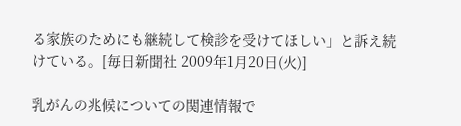る家族のためにも継続して検診を受けてほしい」と訴え続けている。[毎日新聞社 2009年1月20日(火)]

乳がんの兆候についての関連情報で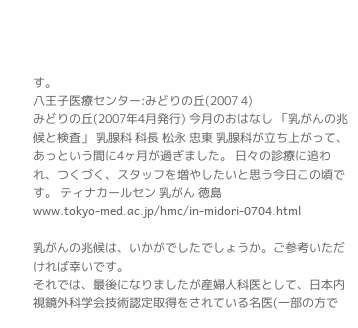す。
八王子医療センター:みどりの丘(2007 4)
みどりの丘(2007年4月発行) 今月のおはなし 「乳がんの兆候と検査」 乳腺科 科長 松永 忠東 乳腺科が立ち上がって、あっという間に4ヶ月が過ぎました。 日々の診療に追われ、つくづく、スタッフを増やしたいと思う今日この頃です。 ティナカールセン 乳がん 徳島
www.tokyo-med.ac.jp/hmc/in-midori-0704.html

乳がんの兆候は、いかがでしたでしょうか。ご参考いただければ幸いです。
それでは、最後になりましたが産婦人科医として、日本内視鏡外科学会技術認定取得をされている名医(一部の方で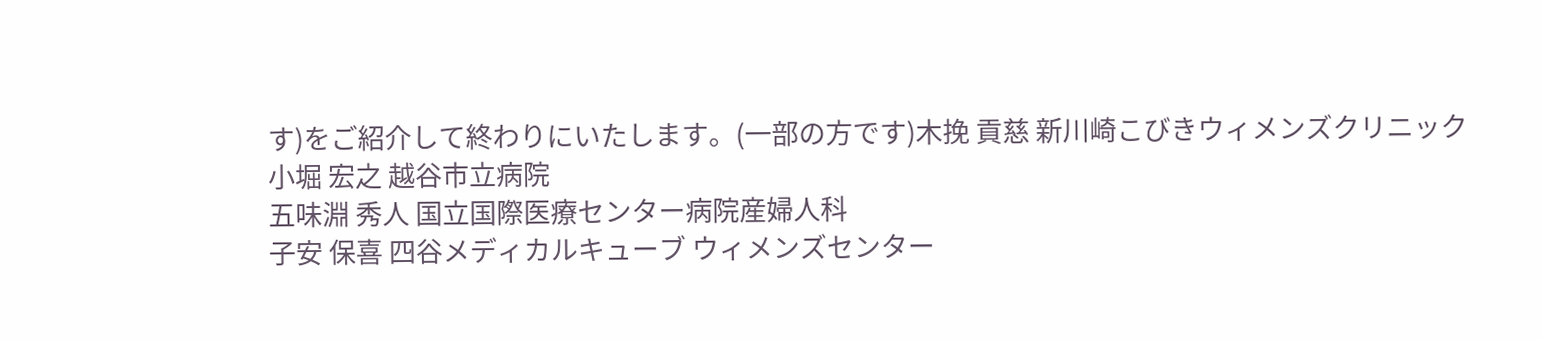す)をご紹介して終わりにいたします。(一部の方です)木挽 貢慈 新川崎こびきウィメンズクリニック
小堀 宏之 越谷市立病院
五味淵 秀人 国立国際医療センター病院産婦人科
子安 保喜 四谷メディカルキューブ ウィメンズセンター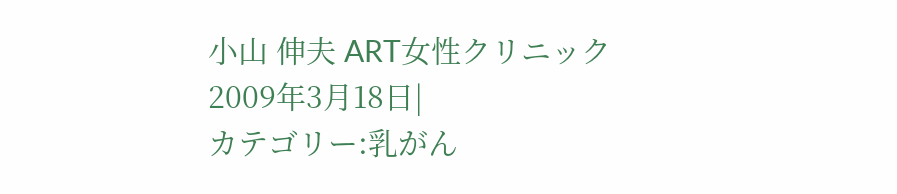小山 伸夫 ART女性クリニック
2009年3月18日|
カテゴリー:乳がん